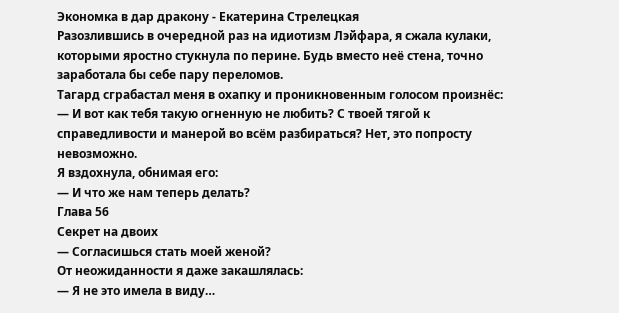Экономка в дар дракону - Екатерина Стрелецкая
Разозлившись в очередной раз на идиотизм Лэйфара, я сжала кулаки, которыми яростно стукнула по перине. Будь вместо неё стена, точно заработала бы себе пару переломов.
Тагард сграбастал меня в охапку и проникновенным голосом произнёс:
— И вот как тебя такую огненную не любить? С твоей тягой к справедливости и манерой во всём разбираться? Нет, это попросту невозможно.
Я вздохнула, обнимая его:
— И что же нам теперь делать?
Глава 56
Секрет на двоих
— Согласишься стать моей женой?
От неожиданности я даже закашлялась:
— Я не это имела в виду…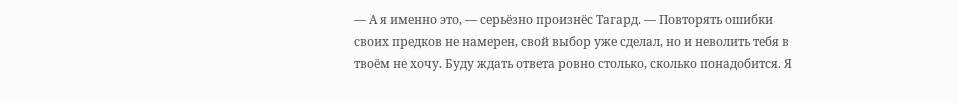— А я именно это, — серьёзно произнёс Тагард. — Повторять ошибки своих предков не намерен, свой выбор уже сделал, но и неволить тебя в твоём не хочу. Буду ждать ответа ровно столько, сколько понадобится. Я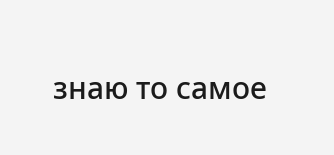знаю то самое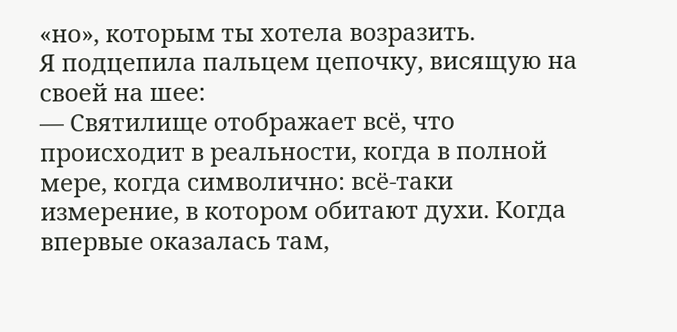«но», которым ты хотела возразить.
Я подцепила пальцем цепочку, висящую на своей на шее:
— Святилище отображает всё, что происходит в реальности, когда в полной мере, когда символично: всё-таки измерение, в котором обитают духи. Когда впервые оказалась там,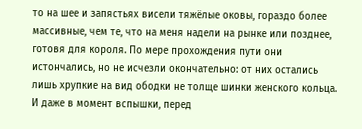то на шее и запястьях висели тяжёлые оковы, гораздо более массивные, чем те, что на меня надели на рынке или позднее, готовя для короля. По мере прохождения пути они истончались, но не исчезли окончательно: от них остались лишь хрупкие на вид ободки не толще шинки женского кольца. И даже в момент вспышки, перед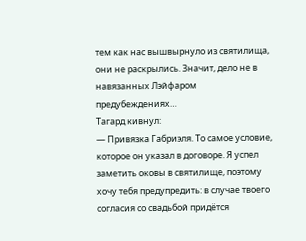тем как нас вышвырнуло из святилища, они не раскрылись. Значит, дело не в навязанных Лэйфаром предубеждениях…
Тагард кивнул:
— Привязка Габриэля. То самое условие, которое он указал в договоре. Я успел заметить оковы в святилище, поэтому хочу тебя предупредить: в случае твоего согласия со свадьбой придётся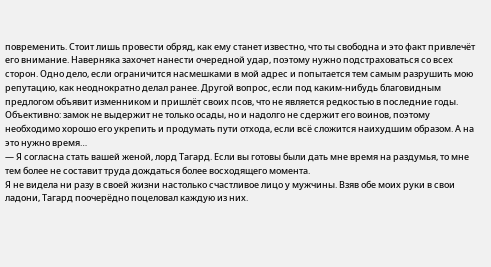повременить. Стоит лишь провести обряд, как ему станет известно, что ты свободна и это факт привлечёт его внимание. Наверняка захочет нанести очередной удар, поэтому нужно подстраховаться со всех сторон. Одно дело, если ограничится насмешками в мой адрес и попытается тем самым разрушить мою репутацию, как неоднократно делал ранее. Другой вопрос, если под каким-нибудь благовидным предлогом объявит изменником и пришлёт своих псов, что не является редкостью в последние годы. Объективно: замок не выдержит не только осады, но и надолго не сдержит его воинов, поэтому необходимо хорошо его укрепить и продумать пути отхода, если всё сложится наихудшим образом. А на это нужно время…
— Я согласна стать вашей женой, лорд Тагард. Если вы готовы были дать мне время на раздумья, то мне тем более не составит труда дождаться более восходящего момента.
Я не видела ни разу в своей жизни настолько счастливое лицо у мужчины. Взяв обе моих руки в свои ладони, Тагард поочерёдно поцеловал каждую из них.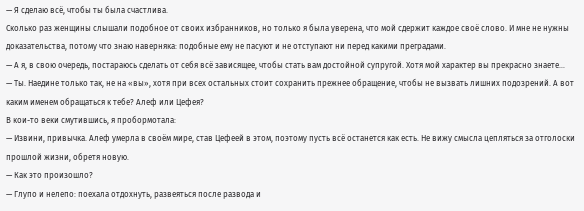— Я сделаю всё, чтобы ты была счастлива.
Сколько раз женщины слышали подобное от своих избранников, но только я была уверена, что мой сдержит каждое своё слово. И мне не нужны доказательства, потому что знаю наверняка: подобные ему не пасуют и не отступают ни перед какими преградами.
— А я, в свою очередь, постараюсь сделать от себя всё зависящее, чтобы стать вам достойной супругой. Хотя мой характер вы прекрасно знаете…
— Ты. Наедине только так, не на «вы», хотя при всех остальных стоит сохранить прежнее обращение, чтобы не вызвать лишних подозрений. А вот каким именем обращаться к тебе? Алеф или Цефея?
В кои-то веки смутившись, я пробормотала:
— Извини, привычка. Алеф умерла в своём мире, став Цефеей в этом, поэтому пусть всё останется как есть. Не вижу смысла цепляться за отголоски прошлой жизни, обретя новую.
— Как это произошло?
— Глупо и нелепо: поехала отдохнуть, развеяться после развода и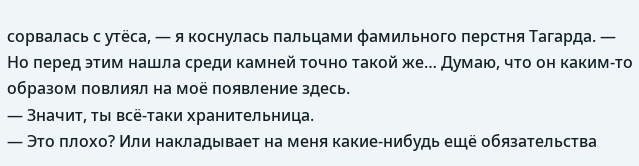сорвалась с утёса, — я коснулась пальцами фамильного перстня Тагарда. — Но перед этим нашла среди камней точно такой же… Думаю, что он каким-то образом повлиял на моё появление здесь.
— Значит, ты всё-таки хранительница.
— Это плохо? Или накладывает на меня какие-нибудь ещё обязательства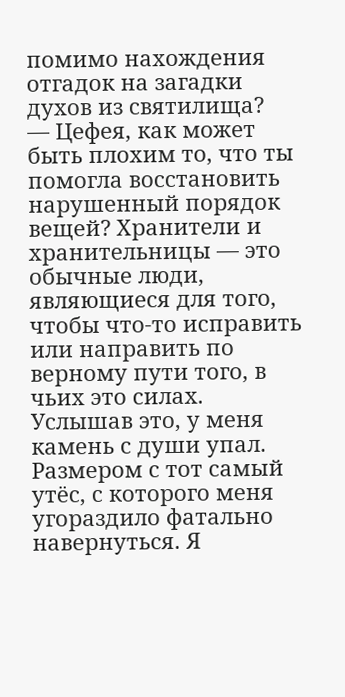помимо нахождения отгадок на загадки духов из святилища?
— Цефея, как может быть плохим то, что ты помогла восстановить нарушенный порядок вещей? Хранители и хранительницы — это обычные люди, являющиеся для того, чтобы что-то исправить или направить по верному пути того, в чьих это силах.
Услышав это, у меня камень с души упал. Размером с тот самый утёс, с которого меня угораздило фатально навернуться. Я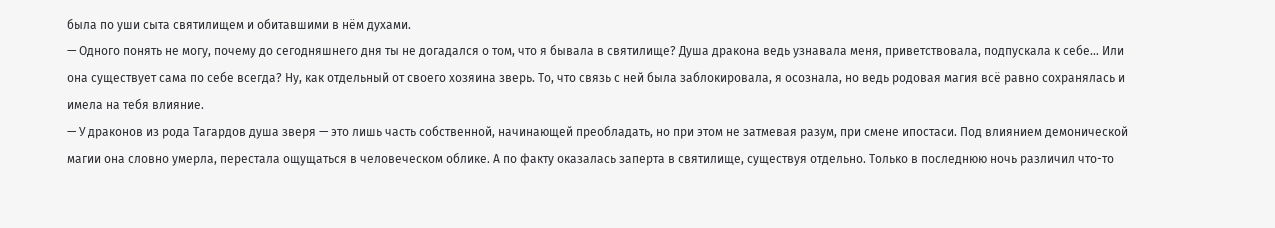была по уши сыта святилищем и обитавшими в нём духами.
— Одного понять не могу, почему до сегодняшнего дня ты не догадался о том, что я бывала в святилище? Душа дракона ведь узнавала меня, приветствовала, подпускала к себе… Или она существует сама по себе всегда? Ну, как отдельный от своего хозяина зверь. То, что связь с ней была заблокировала, я осознала, но ведь родовая магия всё равно сохранялась и имела на тебя влияние.
— У драконов из рода Тагардов душа зверя — это лишь часть собственной, начинающей преобладать, но при этом не затмевая разум, при смене ипостаси. Под влиянием демонической магии она словно умерла, перестала ощущаться в человеческом облике. А по факту оказалась заперта в святилище, существуя отдельно. Только в последнюю ночь различил что-то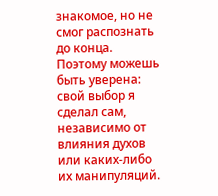знакомое, но не смог распознать до конца. Поэтому можешь быть уверена: свой выбор я сделал сам, независимо от влияния духов или каких-либо их манипуляций.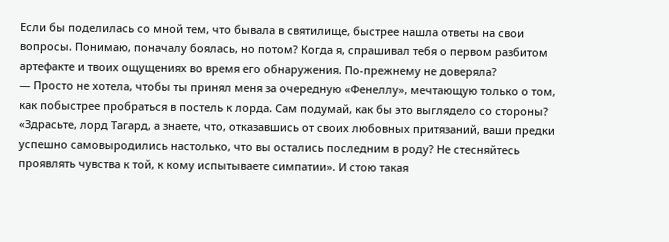Если бы поделилась со мной тем, что бывала в святилище, быстрее нашла ответы на свои вопросы. Понимаю, поначалу боялась, но потом? Когда я, спрашивал тебя о первом разбитом артефакте и твоих ощущениях во время его обнаружения. По-прежнему не доверяла?
— Просто не хотела, чтобы ты принял меня за очередную «Фенеллу», мечтающую только о том, как побыстрее пробраться в постель к лорда. Сам подумай, как бы это выглядело со стороны? «Здрасьте, лорд Тагард, а знаете, что, отказавшись от своих любовных притязаний, ваши предки успешно самовыродились настолько, что вы остались последним в роду? Не стесняйтесь проявлять чувства к той, к кому испытываете симпатии». И стою такая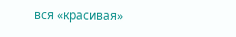вся «красивая»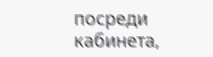посреди кабинета,